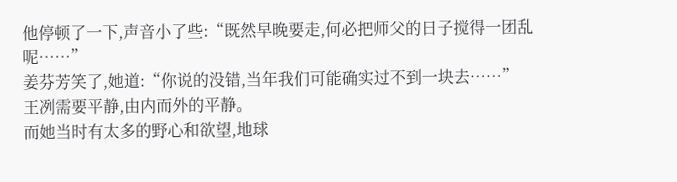他停顿了一下,声音小了些:“既然早晚要走,何必把师父的日子搅得一团乱呢……”
姜芬芳笑了,她道:“你说的没错,当年我们可能确实过不到一块去……”
王冽需要平静,由内而外的平静。
而她当时有太多的野心和欲望,地球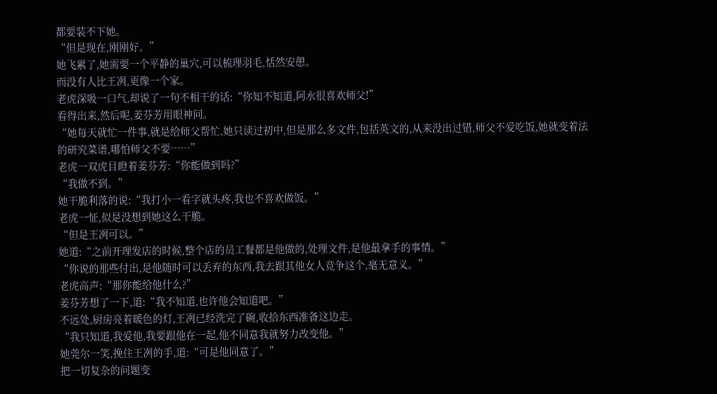都要装不下她。
“但是现在,刚刚好。”
她飞累了,她需要一个平静的巢穴,可以梳理羽毛,恬然安憩。
而没有人比王冽,更像一个家。
老虎深吸一口气,却说了一句不相干的话:“你知不知道,阿水很喜欢师父!”
看得出来,然后呢,姜芬芳用眼神问。
“她每天就忙一件事,就是给师父帮忙,她只读过初中,但是那么多文件,包括英文的,从来没出过错,师父不爱吃饭,她就变着法的研究菜谱,哪怕师父不要……”
老虎一双虎目瞪着姜芬芳:“你能做到吗?”
“我做不到。”
她干脆利落的说:“我打小一看字就头疼,我也不喜欢做饭。”
老虎一怔,似是没想到她这么干脆。
“但是王冽可以。”
她道:“之前开理发店的时候,整个店的员工餐都是他做的,处理文件,是他最拿手的事情。”
“你说的那些付出,是他随时可以丢弃的东西,我去跟其他女人竞争这个,毫无意义。”
老虎高声:“那你能给他什么?”
姜芬芳想了一下,道:“我不知道,也许他会知道吧。”
不远处,厨房亮着暖色的灯,王冽已经洗完了碗,收拾东西准备这边走。
“我只知道,我爱他,我要跟他在一起,他不同意我就努力改变他。”
她莞尔一笑,挽住王冽的手,道:“可是他同意了。”
把一切复杂的问题变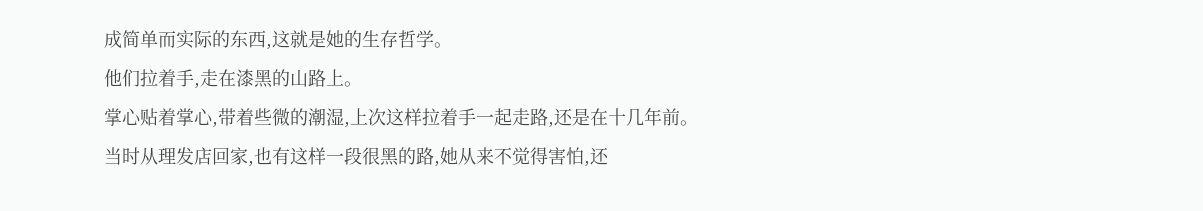成简单而实际的东西,这就是她的生存哲学。
他们拉着手,走在漆黑的山路上。
掌心贴着掌心,带着些微的潮湿,上次这样拉着手一起走路,还是在十几年前。
当时从理发店回家,也有这样一段很黑的路,她从来不觉得害怕,还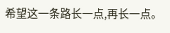希望这一条路长一点,再长一点。